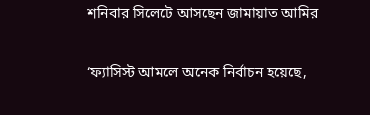শনিবার সিলেটে আসছেন জামায়াত আমির

‘ফ্যাসিস্ট আমলে অনেক নির্বাচন হয়েছে,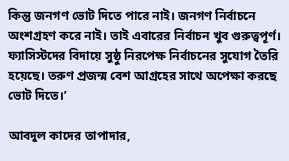কিন্তু জনগণ ভোট দিতে পারে নাই। জনগণ নির্বাচনে অংশগ্রহণ করে নাই। তাই এবারের নির্বাচন খুব গুরুত্বপূর্ণ। ফ্যাসিস্টদের বিদায়ে সুষ্ঠু নিরপেক্ষ নির্বাচনের সুযোগ তৈরি হয়েছে। তরুণ প্রজন্ম বেশ আগ্রহের সাথে অপেক্ষা করছে ভোট দিতে।’

আবদুল কাদের তাপাদার,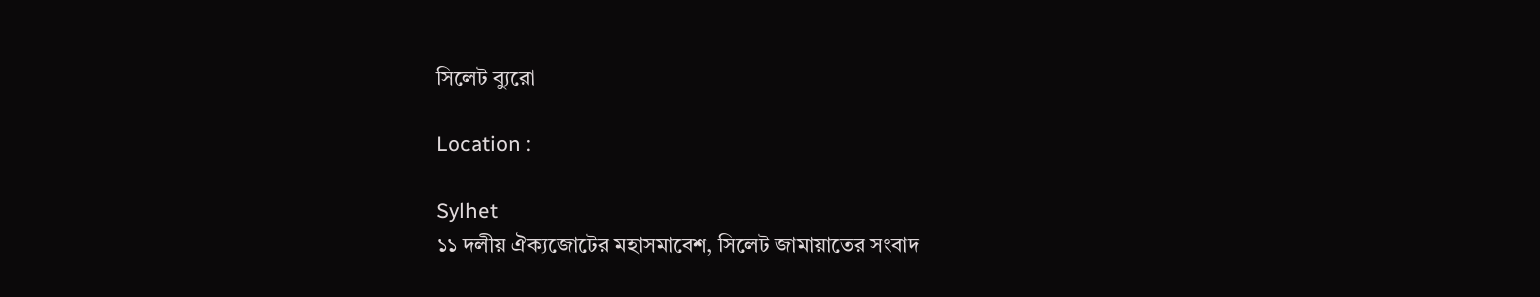সিলেট ব্যুরো

Location :

Sylhet
১১ দলীয় ঐক্যজোটের মহাসমাবেশ, সিলেট জামায়াতের সংবাদ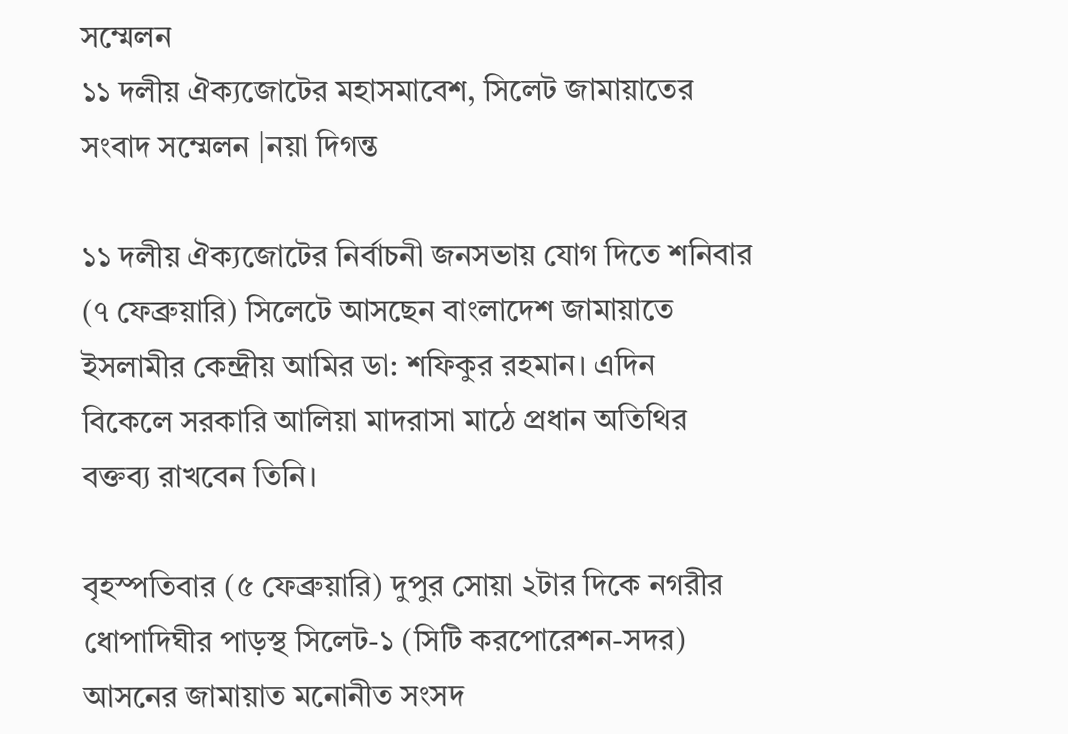সম্মেলন
১১ দলীয় ঐক্যজোটের মহাসমাবেশ, সিলেট জামায়াতের সংবাদ সম্মেলন |নয়া দিগন্ত

১১ দলীয় ঐক্যজোটের নির্বাচনী জনসভায় যোগ দিতে শনিবার (৭ ফেব্রুয়ারি) সিলেটে আসছেন বাংলাদেশ জামায়াতে ইসলামীর কেন্দ্রীয় আমির ডা: শফিকুর রহমান। এদিন বিকেলে সরকারি আলিয়া মাদরাসা মাঠে প্রধান অতিথির বক্তব্য রাখবেন তিনি।

বৃহস্পতিবার (৫ ফেব্রুয়ারি) দুপুর সোয়া ২টার দিকে নগরীর ধোপাদিঘীর পাড়স্থ সিলেট-১ (সিটি করপোরেশন-সদর) আসনের জামায়াত মনোনীত সংসদ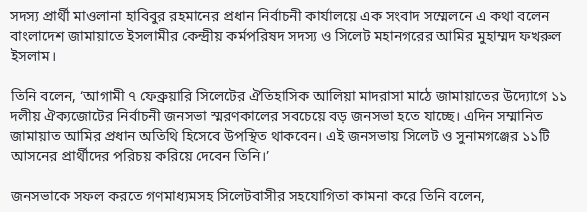সদস্য প্রার্থী মাওলানা হাবিবুর রহমানের প্রধান নির্বাচনী কার্যালয়ে এক সংবাদ সম্মেলনে এ কথা বলেন বাংলাদেশ জামায়াতে ইসলামীর কেন্দ্রীয় কর্মপরিষদ সদস্য ও সিলেট মহানগরের আমির মুহাম্মদ ফখরুল ইসলাম।

তিনি বলেন, ‘আগামী ৭ ফেব্রুয়ারি সিলেটের ঐতিহাসিক আলিয়া মাদরাসা মাঠে জামায়াতের উদ্যোগে ১১ দলীয় ঐক্যজোটের নির্বাচনী জনসভা স্মরণকালের সবচেয়ে বড় জনসভা হতে যাচ্ছে। এদিন সম্মানিত জামায়াত আমির প্রধান অতিথি হিসেবে উপস্থিত থাকবেন। এই জনসভায় সিলেট ও সুনামগঞ্জের ১১টি আসনের প্রার্থীদের পরিচয় করিয়ে দেবেন তিনি।’

জনসভাকে সফল করতে গণমাধ্যমসহ সিলেটবাসীর সহযোগিতা কামনা করে তিনি বলেন,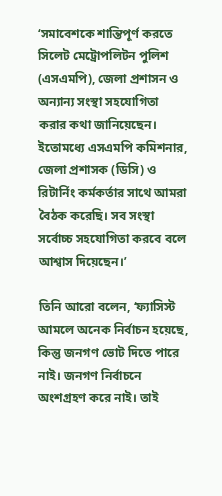‘সমাবেশকে শান্তিপূর্ণ করতে সিলেট মেট্রোপলিটন পুলিশ (এসএমপি), জেলা প্রশাসন ও অন্যান্য সংস্থা সহযোগিতা করার কথা জানিয়েছেন। ইতোমধ্যে এসএমপি কমিশনার, জেলা প্রশাসক (ডিসি) ও রিটার্নিং কর্মকর্তার সাথে আমরা বৈঠক করেছি। সব সংস্থা সর্বোচ্চ সহযোগিতা করবে বলে আশ্বাস দিয়েছেন।’

তিনি আরো বলেন, ‘ফ্যাসিস্ট আমলে অনেক নির্বাচন হয়েছে, কিন্তু জনগণ ভোট দিতে পারে নাই। জনগণ নির্বাচনে অংশগ্রহণ করে নাই। তাই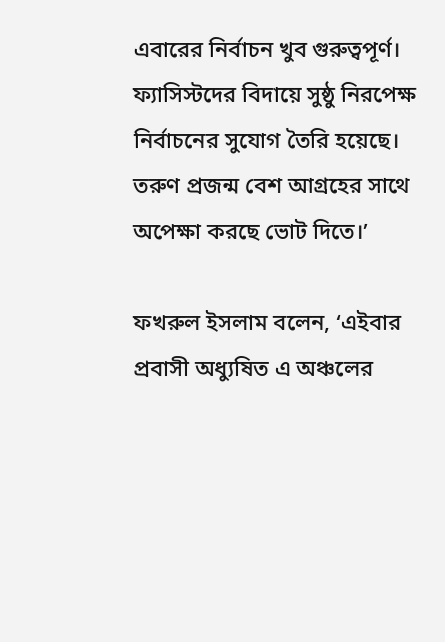এবারের নির্বাচন খুব গুরুত্বপূর্ণ। ফ্যাসিস্টদের বিদায়ে সুষ্ঠু নিরপেক্ষ নির্বাচনের সুযোগ তৈরি হয়েছে। তরুণ প্রজন্ম বেশ আগ্রহের সাথে অপেক্ষা করছে ভোট দিতে।’

ফখরুল ইসলাম বলেন, ‘এইবার প্রবাসী অধ্যুষিত এ অঞ্চলের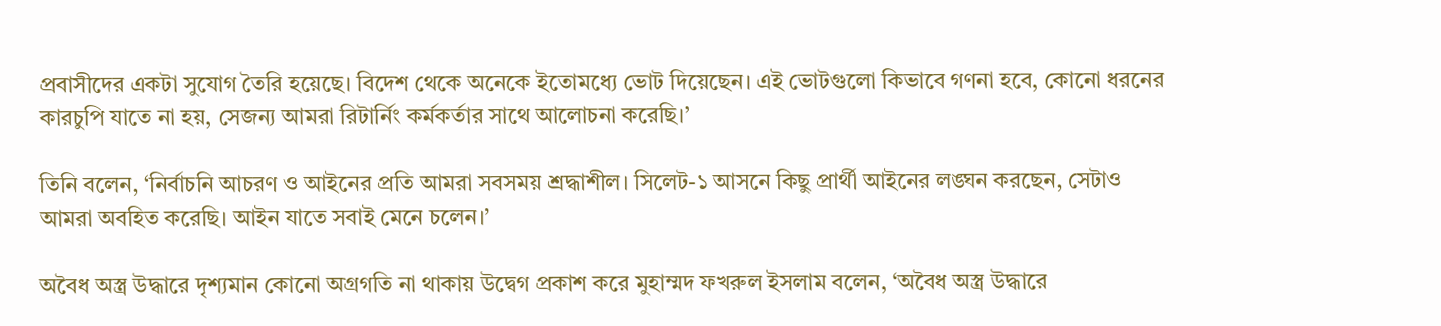প্রবাসীদের একটা সুযোগ তৈরি হয়েছে। বিদেশ থেকে অনেকে ইতোমধ্যে ভোট দিয়েছেন। এই ভোটগুলো কিভাবে গণনা হবে, কোনো ধরনের কারচুপি যাতে না হয়, সেজন্য আমরা রিটার্নিং কর্মকর্তার সাথে আলোচনা করেছি।’

তিনি বলেন, ‘নির্বাচনি আচরণ ও আইনের প্রতি আমরা সবসময় শ্রদ্ধাশীল। সিলেট-১ আসনে কিছু প্রার্থী আইনের লঙ্ঘন করছেন, সেটাও আমরা অবহিত করেছি। আইন যাতে সবাই মেনে চলেন।’

অবৈধ অস্ত্র উদ্ধারে দৃশ্যমান কোনো অগ্রগতি না থাকায় উদ্বেগ প্রকাশ করে মুহাম্মদ ফখরুল ইসলাম বলেন, ‘অবৈধ অস্ত্র উদ্ধারে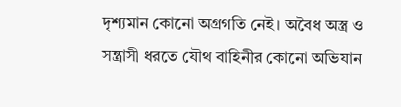দৃশ্যমান কোনো অগ্রগতি নেই। অবৈধ অস্ত্র ও সন্ত্রাসী ধরতে যৌথ বাহিনীর কোনো অভিযান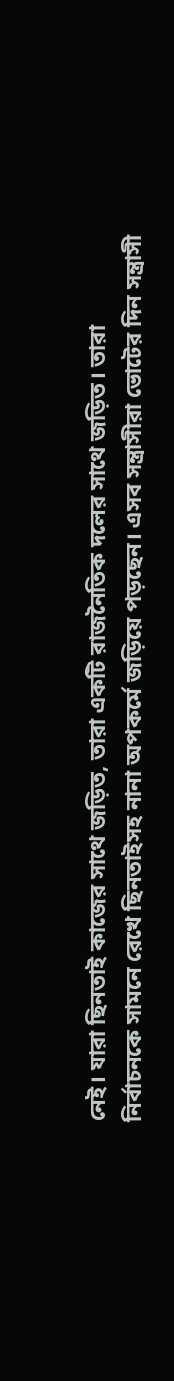নেই। যারা ছিনতাই কাজের সাথে জড়িত, তারা একটি রাজনৈতিক দলের সাথে জড়িত। তারা নির্বাচনকে সামনে রেখে ছিনতাইসহ নানা অপকর্মে জড়িয়ে পড়ছেন। এসব সন্ত্রাসীরা ভোটের দিন সন্ত্রাসী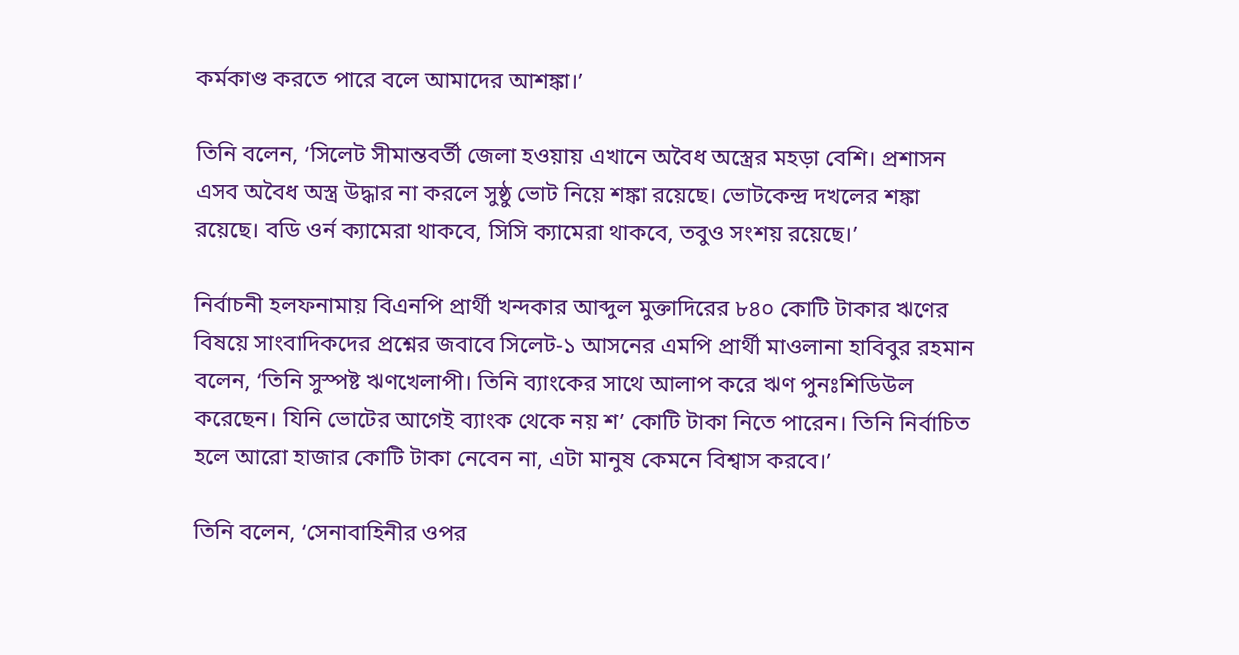কর্মকাণ্ড করতে পারে বলে আমাদের আশঙ্কা।’

তিনি বলেন, ‘সিলেট সীমান্তবর্তী জেলা হওয়ায় এখানে অবৈধ অস্ত্রের মহড়া বেশি। প্রশাসন এসব অবৈধ অস্ত্র উদ্ধার না করলে সুষ্ঠু ভোট নিয়ে শঙ্কা রয়েছে। ভোটকেন্দ্র দখলের শঙ্কা রয়েছে। বডি ওর্ন ক্যামেরা থাকবে, সিসি ক্যামেরা থাকবে, তবুও সংশয় রয়েছে।’

নির্বাচনী হলফনামায় বিএনপি প্রার্থী খন্দকার আব্দুল মুক্তাদিরের ৮৪০ কোটি টাকার ঋণের বিষয়ে সাংবাদিকদের প্রশ্নের জবাবে সিলেট-১ আসনের এমপি প্রার্থী মাওলানা হাবিবুর রহমান বলেন, ‘তিনি সুস্পষ্ট ঋণখেলাপী। তিনি ব্যাংকের সাথে আলাপ করে ঋণ পুনঃশিডিউল করেছেন। যিনি ভোটের আগেই ব্যাংক থেকে নয় শ’ কোটি টাকা নিতে পারেন। তিনি নির্বাচিত হলে আরো হাজার কোটি টাকা নেবেন না, এটা মানুষ কেমনে বিশ্বাস করবে।’

তিনি বলেন, ‘সেনাবাহিনীর ওপর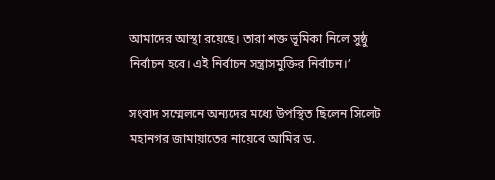আমাদের আস্থা রয়েছে। তারা শক্ত ভূমিকা নিলে সুষ্ঠু নির্বাচন হবে। এই নির্বাচন সন্ত্রাসমুক্তির নির্বাচন।’

সংবাদ সম্মেলনে অন্যদের মধ্যে উপস্থিত ছিলেন সিলেট মহানগর জামায়াতের নায়েবে আমির ড.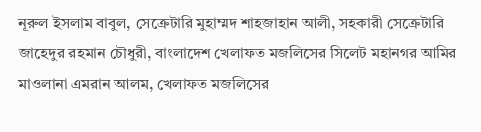নূরুল ইসলাম বাবুল, সেক্রেটারি মুহাম্মদ শাহজাহান আলী, সহকারী সেক্রেটারি জাহেদুর রহমান চৌধুরী, বাংলাদেশ খেলাফত মজলিসের সিলেট মহানগর আমির মাওলানা এমরান আলম, খেলাফত মজলিসের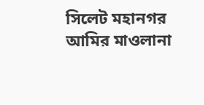সিলেট মহানগর আমির মাওলানা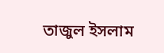তাজুল ইসলাম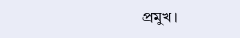প্রমুখ।